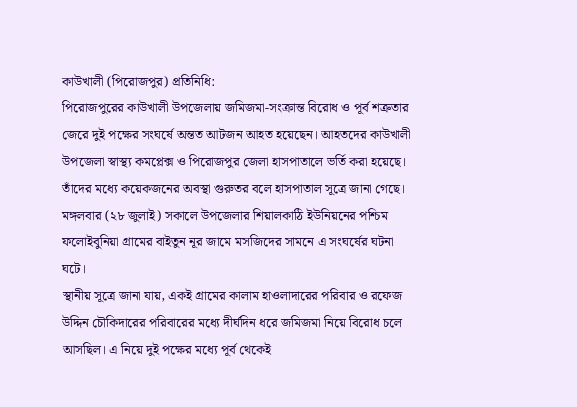কাউখালী (পিরোজপুর) প্রতিনিধি:
পিরোজপুরের কাউখালী উপজেলায় জমিজমা-সংক্রান্ত বিরোধ ও পূর্ব শত্রুতার জেরে দুই পক্ষের সংঘর্ষে অন্তত আটজন আহত হয়েছেন। আহতদের কাউখালী উপজেলা স্বাস্থ্য কমপ্লেক্স ও পিরোজপুর জেলা হাসপাতালে ভর্তি করা হয়েছে। তাঁদের মধ্যে কয়েকজনের অবস্থা গুরুতর বলে হাসপাতাল সূত্রে জানা গেছে।
মঙ্গলবার (২৮ জুলাই) সকালে উপজেলার শিয়ালকাঠি ইউনিয়নের পশ্চিম ফলোইবুনিয়া গ্রামের বাইতুন নূর জামে মসজিদের সামনে এ সংঘর্ষের ঘটনা ঘটে।
স্থানীয় সূত্রে জানা যায়, একই গ্রামের কালাম হাওলাদারের পরিবার ও রফেজ উদ্দিন চৌকিদারের পরিবারের মধ্যে দীর্ঘদিন ধরে জমিজমা নিয়ে বিরোধ চলে আসছিল। এ নিয়ে দুই পক্ষের মধ্যে পূর্ব থেকেই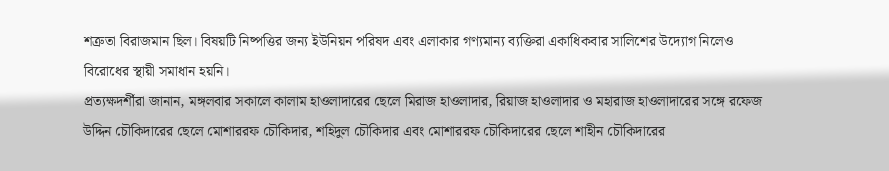শত্রুতা বিরাজমান ছিল। বিষয়টি নিষ্পত্তির জন্য ইউনিয়ন পরিষদ এবং এলাকার গণ্যমান্য ব্যক্তিরা একাধিকবার সালিশের উদ্যোগ নিলেও বিরোধের স্থায়ী সমাধান হয়নি।
প্রত্যক্ষদর্শীরা জানান, মঙ্গলবার সকালে কালাম হাওলাদারের ছেলে মিরাজ হাওলাদার, রিয়াজ হাওলাদার ও মহারাজ হাওলাদারের সঙ্গে রফেজ উদ্দিন চৌকিদারের ছেলে মোশাররফ চৌকিদার, শহিদুল চৌকিদার এবং মোশাররফ চৌকিদারের ছেলে শাহীন চৌকিদারের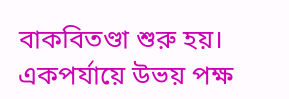বাকবিতণ্ডা শুরু হয়। একপর্যায়ে উভয় পক্ষ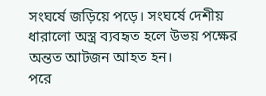সংঘর্ষে জড়িয়ে পড়ে। সংঘর্ষে দেশীয় ধারালো অস্ত্র ব্যবহৃত হলে উভয় পক্ষের অন্তত আটজন আহত হন।
পরে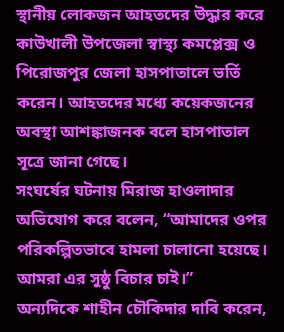স্থানীয় লোকজন আহতদের উদ্ধার করে কাউখালী উপজেলা স্বাস্থ্য কমপ্লেক্স ও পিরোজপুর জেলা হাসপাতালে ভর্তি করেন। আহতদের মধ্যে কয়েকজনের অবস্থা আশঙ্কাজনক বলে হাসপাতাল সূত্রে জানা গেছে।
সংঘর্ষের ঘটনায় মিরাজ হাওলাদার অভিযোগ করে বলেন, “আমাদের ওপর পরিকল্পিতভাবে হামলা চালানো হয়েছে। আমরা এর সুষ্ঠু বিচার চাই।”
অন্যদিকে শাহীন চৌকিদার দাবি করেন,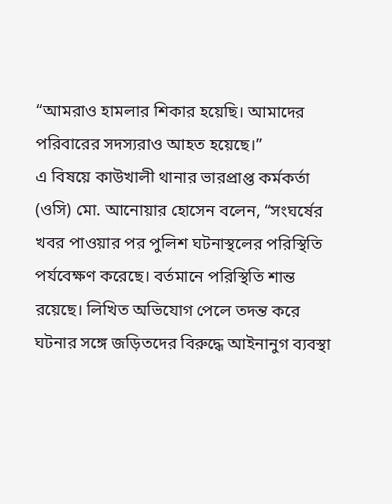“আমরাও হামলার শিকার হয়েছি। আমাদের পরিবারের সদস্যরাও আহত হয়েছে।”
এ বিষয়ে কাউখালী থানার ভারপ্রাপ্ত কর্মকর্তা (ওসি) মো. আনোয়ার হোসেন বলেন, “সংঘর্ষের খবর পাওয়ার পর পুলিশ ঘটনাস্থলের পরিস্থিতি পর্যবেক্ষণ করেছে। বর্তমানে পরিস্থিতি শান্ত রয়েছে। লিখিত অভিযোগ পেলে তদন্ত করে ঘটনার সঙ্গে জড়িতদের বিরুদ্ধে আইনানুগ ব্যবস্থা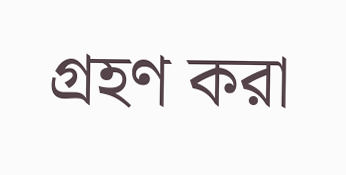গ্রহণ করা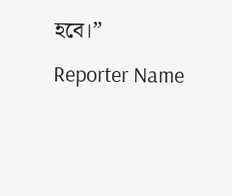হবে।”
Reporter Name